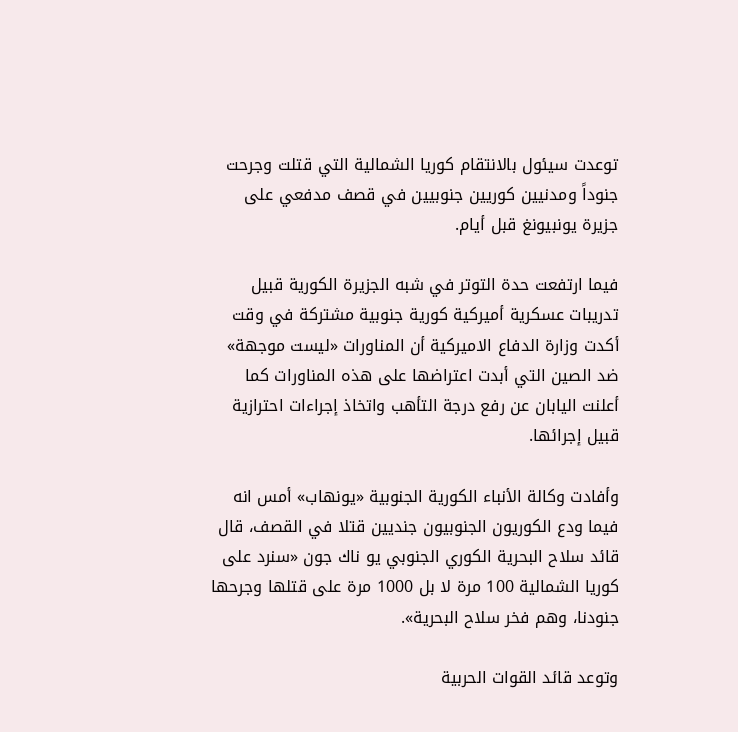توعدت سيئول بالانتقام كوريا الشمالية التي قتلت وجرحت جنوداً ومدنيين كوريين جنوبيين في قصف مدفعي على جزيرة يونبيونغ قبل أيام.

فيما ارتفعت حدة التوتر في شبه الجزيرة الكورية قبيل تدريبات عسكرية أميركية كورية جنوبية مشتركة في وقت أكدت وزارة الدفاع الاميركية أن المناورات «ليست موجهة» ضد الصين التي أبدت اعتراضها على هذه المناورات كما أعلنت اليابان عن رفع درجة التأهب واتخاذ إجراءات احترازية قبيل إجرائها.

وأفادت وكالة الأنباء الكورية الجنوبية «يونهاب» أمس انه فيما ودع الكوريون الجنوبيون جنديين قتلا في القصف، قال قائد سلاح البحرية الكوري الجنوبي يو ناك جون «سنرد على كوريا الشمالية 100 مرة لا بل 1000 مرة على قتلها وجرحها جنودنا، وهم فخر سلاح البحرية».

وتوعد قائد القوات الحربية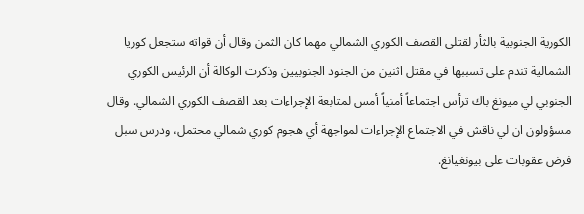الكورية الجنوبية بالثأر لقتلى القصف الكوري الشمالي مهما كان الثمن وقال أن قواته ستجعل كوريا الشمالية تندم على تسببها في مقتل اثنين من الجنود الجنوبيين وذكرت الوكالة أن الرئيس الكوري الجنوبي لي ميونغ باك ترأس اجتماعاً أمنياً أمس لمتابعة الإجراءات بعد القصف الكوري الشمالي. وقال مسؤولون ان لي ناقش في الاجتماع الإجراءات لمواجهة أي هجوم كوري شمالي محتمل، ودرس سبل فرض عقوبات على بيونغيانغ.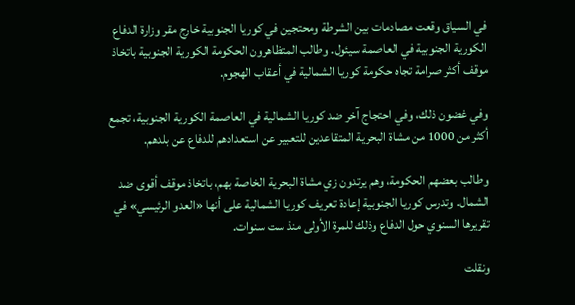في السياق وقعت مصادمات بين الشرطة ومحتجين في كوريا الجنوبية خارج مقر وزارة الدفاع الكورية الجنوبية في العاصمة سيئول. وطالب المتظاهرون الحكومة الكورية الجنوبية باتخاذ موقف أكثر صرامة تجاه حكومة كوريا الشمالية في أعقاب الهجوم.

وفي غضون ذلك، وفي احتجاج آخر ضد كوريا الشمالية في العاصمة الكورية الجنوبية، تجمع أكثر من 1000 من مشاة البحرية المتقاعدين للتعبير عن استعدادهم للدفاع عن بلدهم.

وطالب بعضهم الحكومة، وهم يرتدون زي مشاة البحرية الخاصة بهم، باتخاذ موقف أقوى ضد الشمال. وتدرس كوريا الجنوبية إعادة تعريف كوريا الشمالية على أنها «العدو الرئيسي» في تقريرها السنوي حول الدفاع وذلك للمرة الأولى منذ ست سنوات.

ونقلت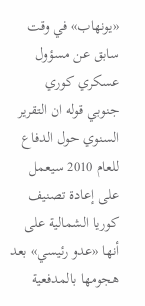«يونهاب» في وقت سابق عن مسؤول عسكري كوري جنوبي قوله ان التقرير السنوي حول الدفاع للعام 2010 سيعمل على إعادة تصنيف كوريا الشمالية على أنها «عدو رئيسي» بعد هجومها بالمدفعية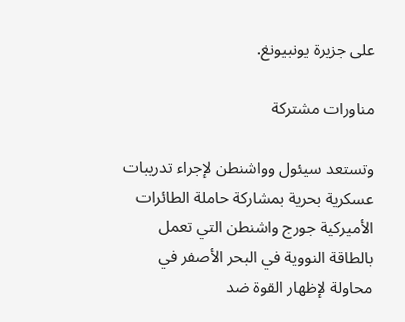على جزيرة يونبيونغ.

مناورات مشتركة

وتستعد سيئول وواشنطن لإجراء تدريبات عسكرية بحرية بمشاركة حاملة الطائرات الأميركية جورج واشنطن التي تعمل بالطاقة النووية في البحر الأصفر في محاولة لإظهار القوة ضد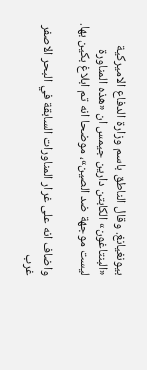بيونغيانغ. وقال الناطق باسم وزارة الدفاع الاميركية «البنتاغون» الكابتن دارين جيمس ان «هذه المناورة ليست موجهة ضد الصين»، موضحا انه تم ابلاغ بكين بها.

واضاف انه على غرار المناورات السابقة في البحر الاصفر غرب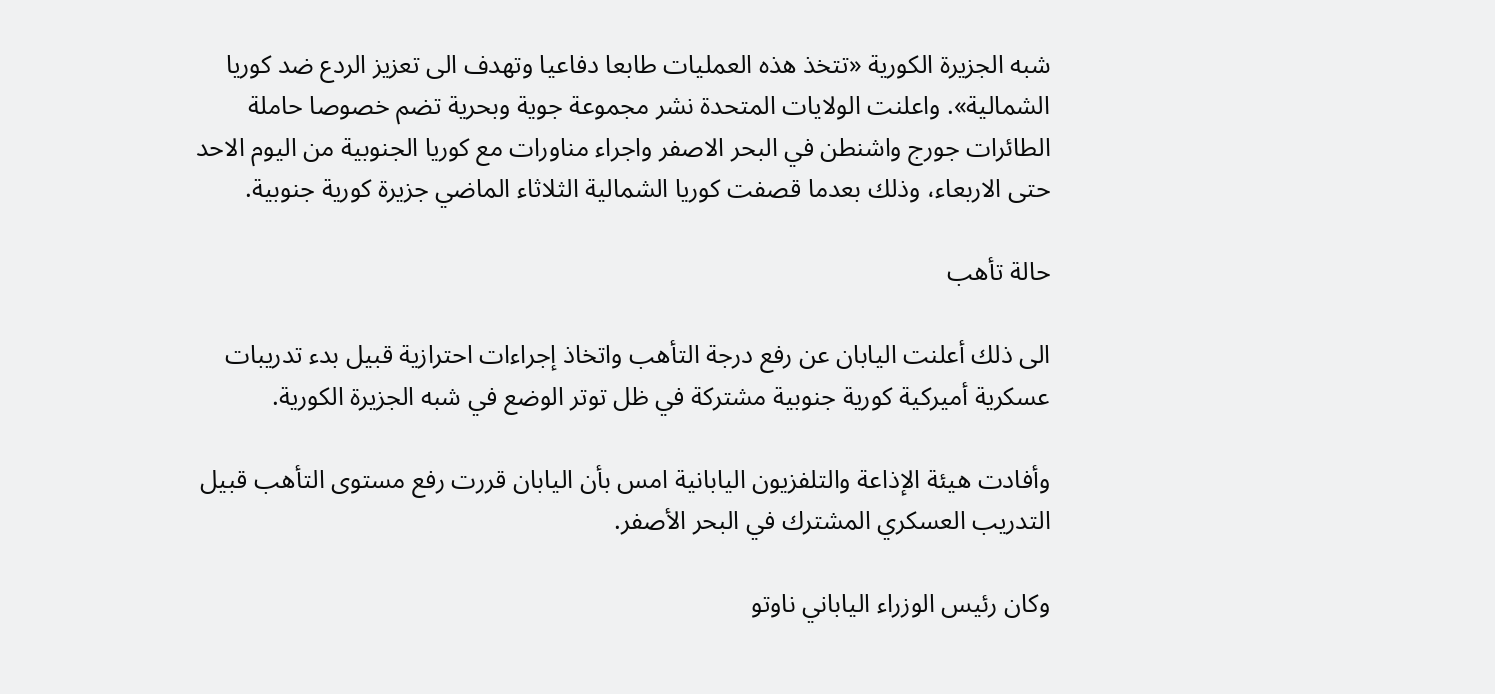شبه الجزيرة الكورية «تتخذ هذه العمليات طابعا دفاعيا وتهدف الى تعزيز الردع ضد كوريا الشمالية». واعلنت الولايات المتحدة نشر مجموعة جوية وبحرية تضم خصوصا حاملة الطائرات جورج واشنطن في البحر الاصفر واجراء مناورات مع كوريا الجنوبية من اليوم الاحد حتى الاربعاء، وذلك بعدما قصفت كوريا الشمالية الثلاثاء الماضي جزيرة كورية جنوبية.

حالة تأهب

الى ذلك أعلنت اليابان عن رفع درجة التأهب واتخاذ إجراءات احترازية قبيل بدء تدريبات عسكرية أميركية كورية جنوبية مشتركة في ظل توتر الوضع في شبه الجزيرة الكورية.

وأفادت هيئة الإذاعة والتلفزيون اليابانية امس بأن اليابان قررت رفع مستوى التأهب قبيل التدريب العسكري المشترك في البحر الأصفر.

وكان رئيس الوزراء الياباني ناوتو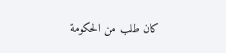كان طلب من الحكومة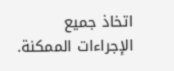اتخاذ جميع الإجراءات الممكنة.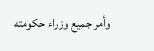وأمر جميع وزراء حكومته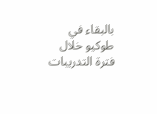بالبقاء في طوكيو خلال فترة التدريبات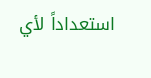استعداداً لأي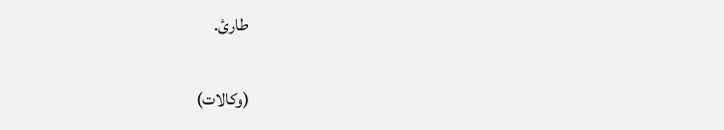طارئ.

(وكالات)